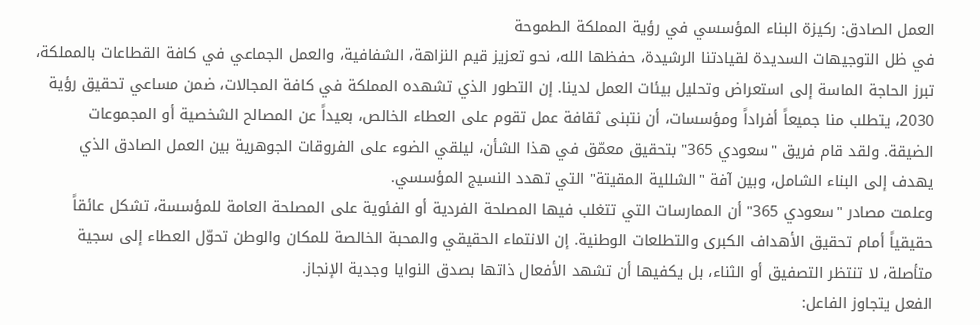العمل الصادق: ركيزة البناء المؤسسي في رؤية المملكة الطموحة
في ظل التوجيهات السديدة لقيادتنا الرشيدة، حفظها الله، نحو تعزيز قيم النزاهة، الشفافية، والعمل الجماعي في كافة القطاعات بالمملكة، تبرز الحاجة الماسة إلى استعراض وتحليل بيئات العمل لدينا. إن التطور الذي تشهده المملكة في كافة المجالات، ضمن مساعي تحقيق رؤية 2030، يتطلب منا جميعاً أفراداً ومؤسسات، أن نتبنى ثقافة عمل تقوم على العطاء الخالص، بعيداً عن المصالح الشخصية أو المجموعات الضيقة. ولقد قام فريق "سعودي 365" بتحقيق معمّق في هذا الشأن، ليلقي الضوء على الفروقات الجوهرية بين العمل الصادق الذي يهدف إلى البناء الشامل، وبين آفة "الشللية المقيتة" التي تهدد النسيج المؤسسي.
وعلمت مصادر "سعودي 365" أن الممارسات التي تتغلب فيها المصلحة الفردية أو الفئوية على المصلحة العامة للمؤسسة، تشكل عائقاً حقيقياً أمام تحقيق الأهداف الكبرى والتطلعات الوطنية. إن الانتماء الحقيقي والمحبة الخالصة للمكان والوطن تحوّل العطاء إلى سجية متأصلة، لا تنتظر التصفيق أو الثناء، بل يكفيها أن تشهد الأفعال ذاتها بصدق النوايا وجدية الإنجاز.
الفعل يتجاوز الفاعل: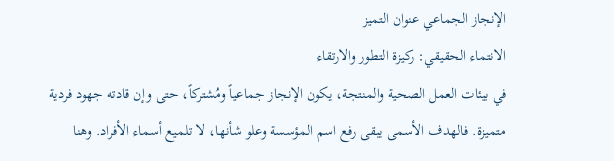الإنجاز الجماعي عنوان التميز
الانتماء الحقيقي: ركيزة التطور والارتقاء
في بيئات العمل الصحية والمنتجة، يكون الإنجاز جماعياً ومُشتركاً، حتى وإن قادته جهود فردية متميزة. فالهدف الأسمى يبقى رفع اسم المؤسسة وعلو شأنها، لا تلميع أسماء الأفراد. وهنا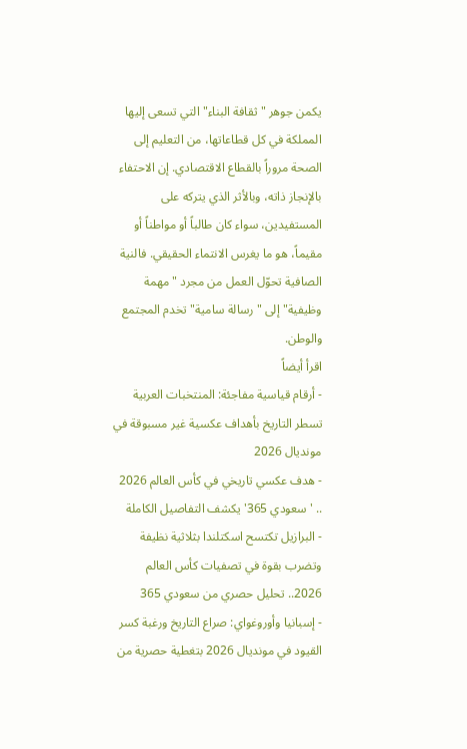يكمن جوهر "ثقافة البناء" التي تسعى إليها المملكة في كل قطاعاتها، من التعليم إلى الصحة مروراً بالقطاع الاقتصادي. إن الاحتفاء بالإنجاز ذاته، وبالأثر الذي يتركه على المستفيدين، سواء كان طالباً أو مواطناً أو مقيماً، هو ما يغرس الانتماء الحقيقي. فالنية الصافية تحوّل العمل من مجرد "مهمة وظيفية" إلى "رسالة سامية" تخدم المجتمع والوطن.
اقرأ أيضاً
- أرقام قياسية مفاجئة: المنتخبات العربية تسطر التاريخ بأهداف عكسية غير مسبوقة في مونديال 2026
- هدف عكسي تاريخي في كأس العالم 2026 .. 'سعودي 365' يكشف التفاصيل الكاملة
- البرازيل تكتسح اسكتلندا بثلاثية نظيفة وتضرب بقوة في تصفيات كأس العالم 2026.. تحليل حصري من سعودي 365
- إسبانيا وأوروغواي: صراع التاريخ ورغبة كسر القيود في مونديال 2026 بتغطية حصرية من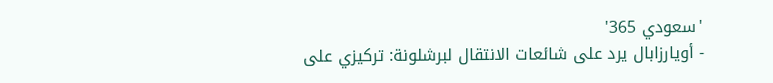'سعودي 365'
- أويارزابال يرد على شائعات الانتقال لبرشلونة: تركيزي على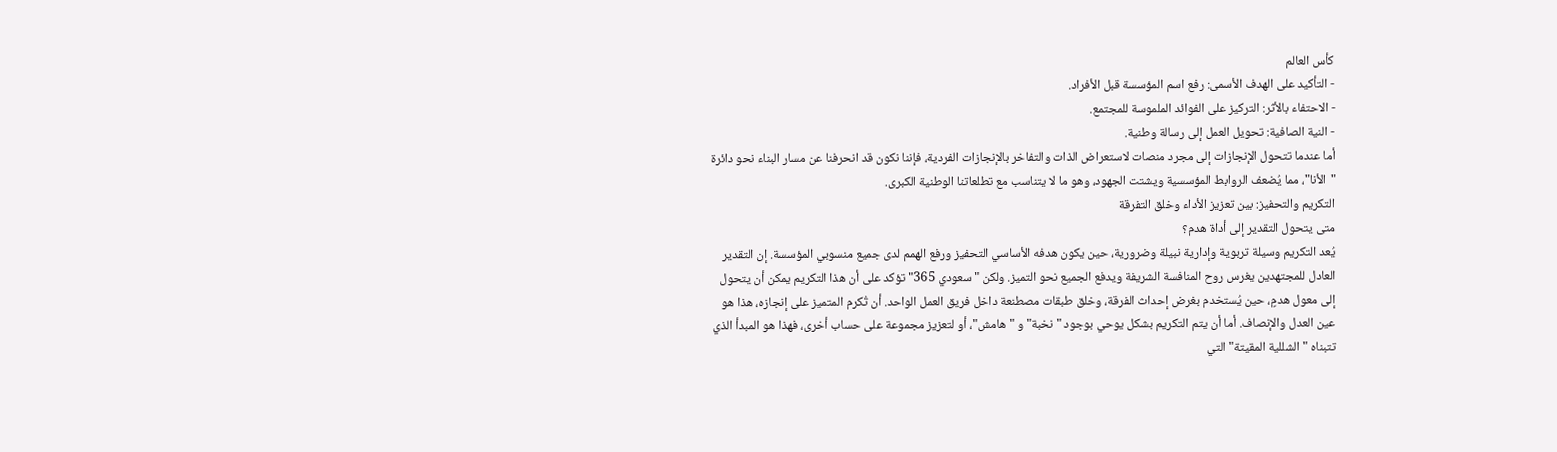كأس العالم
- التأكيد على الهدف الأسمى: رفع اسم المؤسسة قبل الأفراد.
- الاحتفاء بالأثر: التركيز على الفوائد الملموسة للمجتمع.
- النية الصافية: تحويل العمل إلى رسالة وطنية.
أما عندما تتحول الإنجازات إلى مجرد منصات لاستعراض الذات والتفاخر بالإنجازات الفردية، فإننا نكون قد انحرفنا عن مسار البناء نحو دائرة "الأنا"، مما يُضعف الروابط المؤسسية ويشتت الجهود، وهو ما لا يتناسب مع تطلعاتنا الوطنية الكبرى.
التكريم والتحفيز: بين تعزيز الأداء وخلق التفرقة
متى يتحول التقدير إلى أداة هدم؟
يُعد التكريم وسيلة تربوية وإدارية نبيلة وضرورية، حين يكون هدفه الأساسي التحفيز ورفع الهمم لدى جميع منسوبي المؤسسة. إن التقدير العادل للمجتهدين يغرس روح المنافسة الشريفة ويدفع الجميع نحو التميز. ولكن "سعودي 365" تؤكد على أن هذا التكريم يمكن أن يتحول إلى معول هدمٍ، حين يُستخدم بغرض إحداث الفرقة، وخلق طبقات مصطنعة داخل فريق العمل الواحد. أن تُكرم المتميز على إنجازه، هذا هو عين العدل والإنصاف. أما أن يتم التكريم بشكل يوحي بوجود "نخبة" و "هامش"، أو لتعزيز مجموعة على حساب أخرى، فهذا هو المبدأ الذي تتبناه "الشللية المقيتة" التي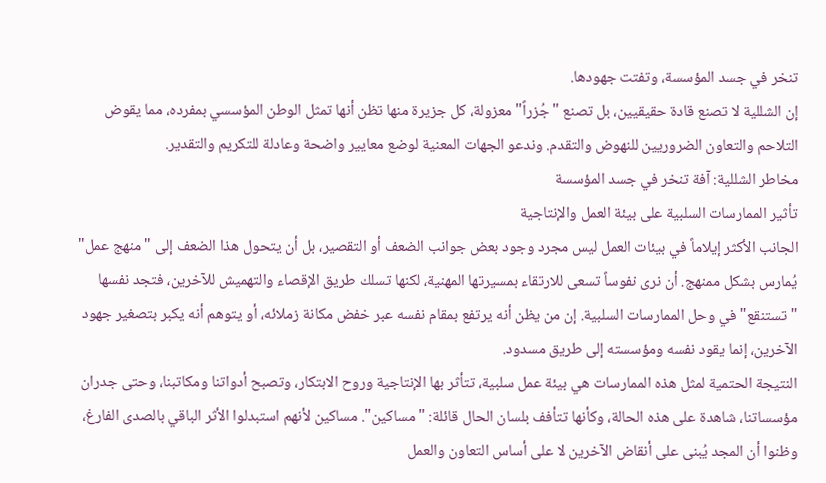تنخر في جسد المؤسسة، وتفتت جهودها.
إن الشللية لا تصنع قادة حقيقيين، بل تصنع "جُزراً" معزولة، كل جزيرة منها تظن أنها تمثل الوطن المؤسسي بمفرده، مما يقوض التلاحم والتعاون الضروريين للنهوض والتقدم. وندعو الجهات المعنية لوضع معايير واضحة وعادلة للتكريم والتقدير.
مخاطر الشللية: آفة تنخر في جسد المؤسسة
تأثير الممارسات السلبية على بيئة العمل والإنتاجية
الجانب الأكثر إيلاماً في بيئات العمل ليس مجرد وجود بعض جوانب الضعف أو التقصير، بل أن يتحول هذا الضعف إلى "منهج عمل" يُمارس بشكل ممنهج. أن نرى نفوساً تسعى للارتقاء بمسيرتها المهنية، لكنها تسلك طريق الإقصاء والتهميش للآخرين، فتجد نفسها "تستنقع" في وحل الممارسات السلبية. إن من يظن أنه يرتفع بمقام نفسه عبر خفض مكانة زملائه، أو يتوهم أنه يكبر بتصغير جهود الآخرين، إنما يقود نفسه ومؤسسته إلى طريق مسدود.
النتيجة الحتمية لمثل هذه الممارسات هي بيئة عمل سلبية، تتأثر بها الإنتاجية وروح الابتكار، وتصبح أدواتنا ومكاتبنا، وحتى جدران مؤسساتنا، شاهدة على هذه الحالة، وكأنها تتأفف بلسان الحال قائلة: "مساكين". مساكين لأنهم استبدلوا الأثر الباقي بالصدى الفارغ، وظنوا أن المجد يُبنى على أنقاض الآخرين لا على أساس التعاون والعمل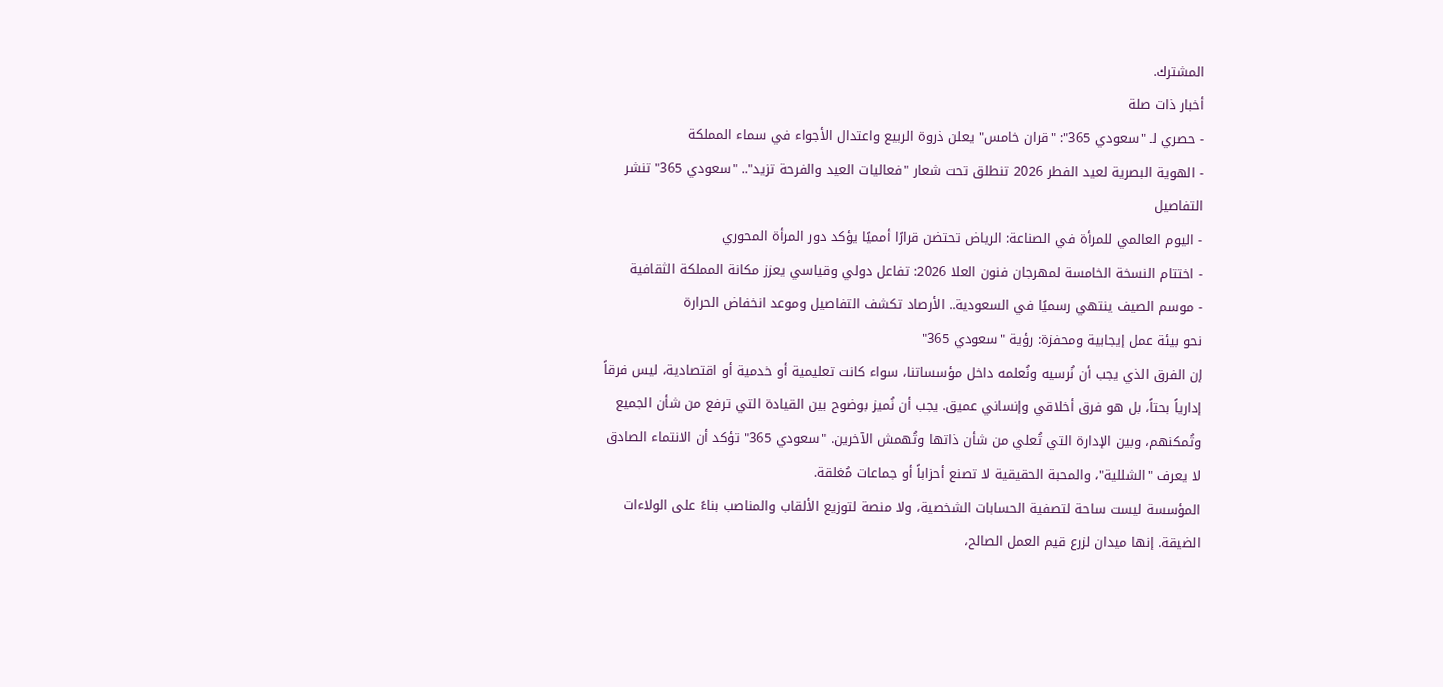المشترك.
أخبار ذات صلة
- حصري لـ "سعودي 365": "قران خامس" يعلن ذروة الربيع واعتدال الأجواء في سماء المملكة
- الهوية البصرية لعيد الفطر 2026 تنطلق تحت شعار "فعاليات العيد والفرحة تزيد".. "سعودي 365" تنشر التفاصيل
- اليوم العالمي للمرأة في الصناعة: الرياض تحتضن قرارًا أمميًا يؤكد دور المرأة المحوري
- اختتام النسخة الخامسة لمهرجان فنون العلا 2026: تفاعل دولي وقياسي يعزز مكانة المملكة الثقافية
- موسم الصيف ينتهي رسميًا في السعودية.. الأرصاد تكشف التفاصيل وموعد انخفاض الحرارة
نحو بيئة عمل إيجابية ومحفزة: رؤية "سعودي 365"
إن الفرق الذي يجب أن نُرسيه ونُعلمه داخل مؤسساتنا، سواء كانت تعليمية أو خدمية أو اقتصادية، ليس فرقاً إدارياً بحتاً، بل هو فرق أخلاقي وإنساني عميق. يجب أن نُميز بوضوح بين القيادة التي ترفع من شأن الجميع وتُمكنهم، وبين الإدارة التي تُعلي من شأن ذاتها وتُهمش الآخرين. "سعودي 365" تؤكد أن الانتماء الصادق لا يعرف "الشللية"، والمحبة الحقيقية لا تصنع أحزاباً أو جماعات مُغلقة.
المؤسسة ليست ساحة لتصفية الحسابات الشخصية، ولا منصة لتوزيع الألقاب والمناصب بناءً على الولاءات الضيقة. إنها ميدان لزرع قيم العمل الصالح،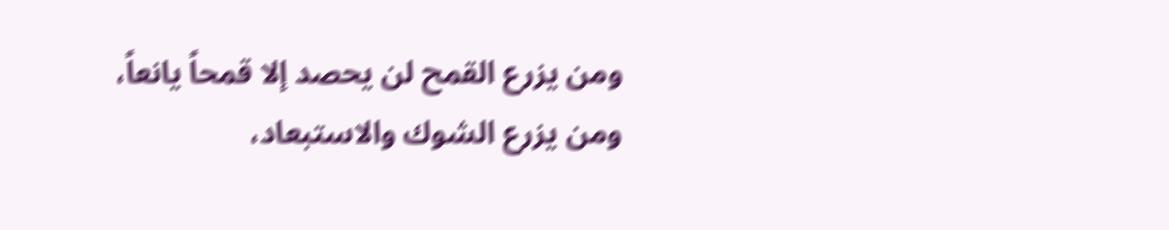ومن يزرع القمح لن يحصد إلا قمحاً يانعاً، ومن يزرع الشوك والاستبعاد،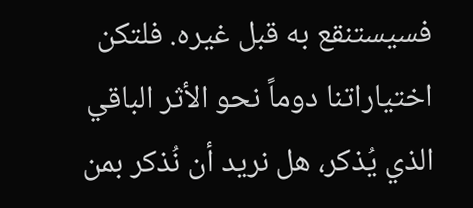فسيستنقع به قبل غيره. فلتكن اختياراتنا دوماً نحو الأثر الباقي الذي يُذكر، هل نريد أن نُذكر بمن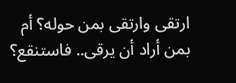ارتقى وارتقى بمن حوله؟ أم بمن أراد أن يرقى.. فاستنقع؟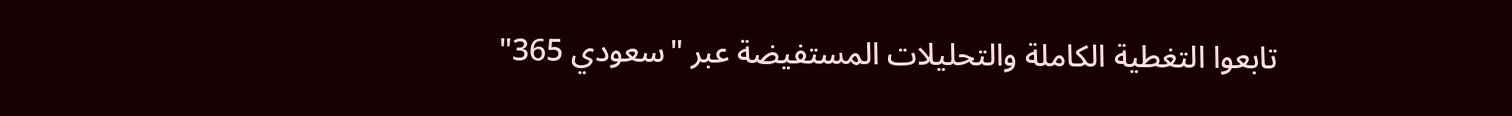تابعوا التغطية الكاملة والتحليلات المستفيضة عبر "سعودي 365"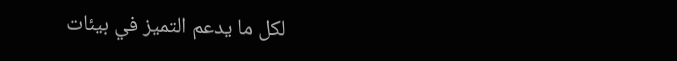لكل ما يدعم التميز في بيئات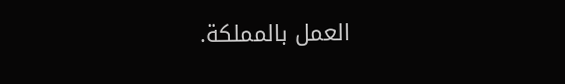العمل بالمملكة.